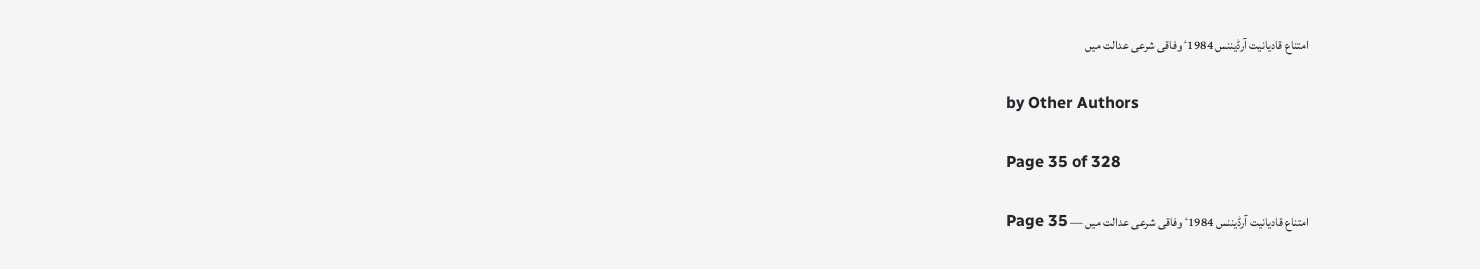امتناع قادیانیت آرڈیننس 1984ٴ وفاقی شرعی عدالت میں

by Other Authors

Page 35 of 328

امتناع قادیانیت آرڈیننس 1984ٴ وفاقی شرعی عدالت میں — Page 35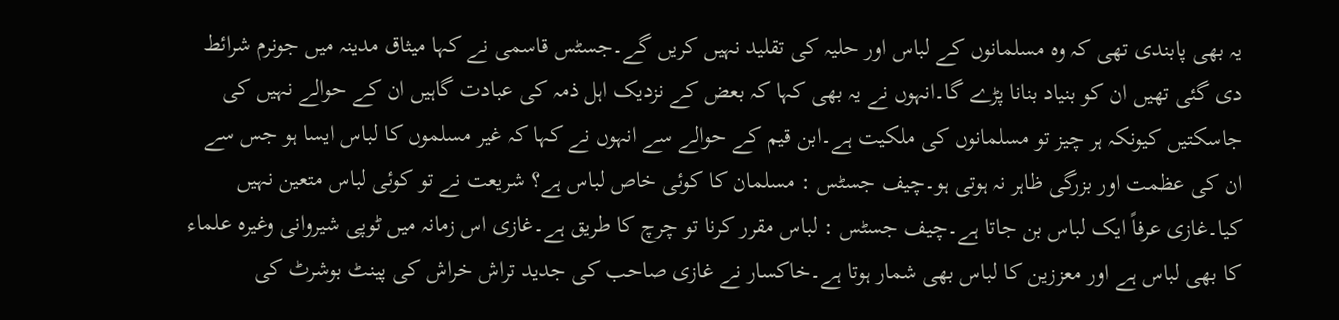یہ بھی پابندی تھی کہ وہ مسلمانوں کے لباس اور حلیہ کی تقلید نہیں کریں گے۔جسٹس قاسمی نے کہا میثاق مدینہ میں جونرم شرائط دی گئی تھیں ان کو بنیاد بنانا پڑے گا۔انہوں نے یہ بھی کہا کہ بعض کے نزدیک اہل ذمہ کی عبادت گاہیں ان کے حوالے نہیں کی جاسکتیں کیونکہ ہر چیز تو مسلمانوں کی ملکیت ہے۔ابن قیم کے حوالے سے انہوں نے کہا کہ غیر مسلموں کا لباس ایسا ہو جس سے ان کی عظمت اور بزرگی ظاہر نہ ہوتی ہو۔چیف جسٹس : مسلمان کا کوئی خاص لباس ہے؟ شریعت نے تو کوئی لباس متعین نہیں کیا۔غازی عرفاً ایک لباس بن جاتا ہے۔چیف جسٹس : لباس مقرر کرنا تو چرچ کا طریق ہے۔غازی اس زمانہ میں ٹوپی شیروانی وغیرہ علماء کا بھی لباس ہے اور معززین کا لباس بھی شمار ہوتا ہے۔خاکسار نے غازی صاحب کی جدید تراش خراش کی پینٹ بوشرٹ کی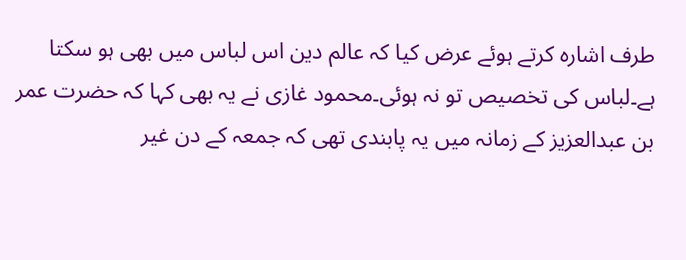طرف اشارہ کرتے ہوئے عرض کیا کہ عالم دین اس لباس میں بھی ہو سکتا ہے۔لباس کی تخصیص تو نہ ہوئی۔محمود غازی نے یہ بھی کہا کہ حضرت عمر بن عبدالعزیز کے زمانہ میں یہ پابندی تھی کہ جمعہ کے دن غیر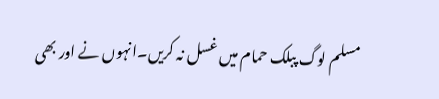مسلم لوگ پبلک حمام میں غسل نہ کریں۔انہوں نے اور بھی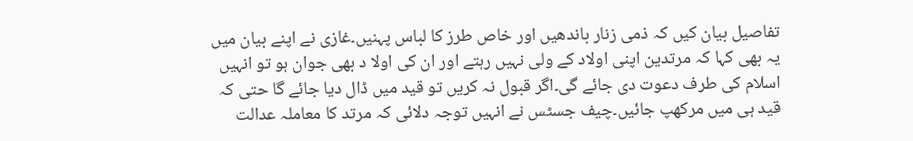تفاصیل بیان کیں کہ ذمی زنار باندھیں اور خاص طرز کا لباس پہنیں۔غازی نے اپنے بیان میں یہ بھی کہا کہ مرتدین اپنی اولاد کے ولی نہیں رہتے اور ان کی اولا د بھی جوان ہو تو انہیں اسلام کی طرف دعوت دی جائے گی۔اگر قبول نہ کریں تو قید میں ڈال دیا جائے گا حتی کہ قید ہی میں مرکھپ جائیں۔چیف جسٹس نے انہیں توجہ دلائی کہ مرتد کا معاملہ عدالت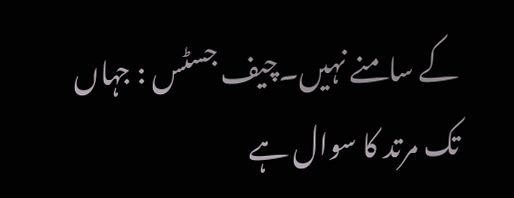کے سامنے نہیں۔چیف جسٹس : جہاں تک مرتد کا سوال ہے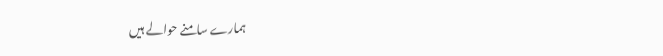ہمارے سامنے حوالے ہیں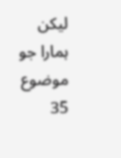لیکن ہمارا جو موضوع 35